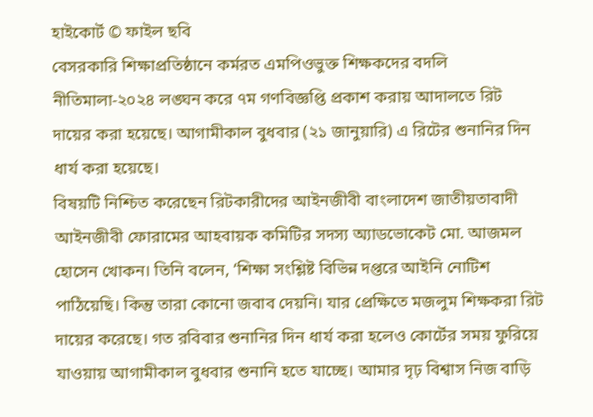হাইকোর্ট © ফাইল ছবি
বেসরকারি শিক্ষাপ্রতিষ্ঠানে কর্মরত এমপিওভুক্ত শিক্ষকদের বদলি নীতিমালা-২০২৪ লঙ্ঘন করে ৭ম গণবিজ্ঞপ্তি প্রকাশ করায় আদালতে রিট দায়ের করা হয়েছে। আগামীকাল বুধবার (২১ জানুয়ারি) এ রিটের শুনানির দিন ধার্য করা হয়েছে।
বিষয়টি নিশ্চিত করেছেন রিটকারীদের আইনজীবী বাংলাদেশ জাতীয়তাবাদী আইনজীবী ফোরামের আহবায়ক কমিটির সদস্য অ্যাডভোকেট মো. আজমল হোসেন খোকন। তিনি বলেন, ‘শিক্ষা সংশ্লিষ্ট বিভিন্ন দপ্তরে আইনি নোটিশ পাঠিয়েছি। কিন্তু তারা কোনো জবাব দেয়নি। যার প্রেক্ষিতে মজলুম শিক্ষকরা রিট দায়ের করেছে। গত রবিবার শুনানির দিন ধার্য করা হলেও কোর্টের সময় ফুরিয়ে যাওয়ায় আগামীকাল বুধবার শুনানি হতে যাচ্ছে। আমার দৃঢ় বিশ্বাস নিজ বাড়ি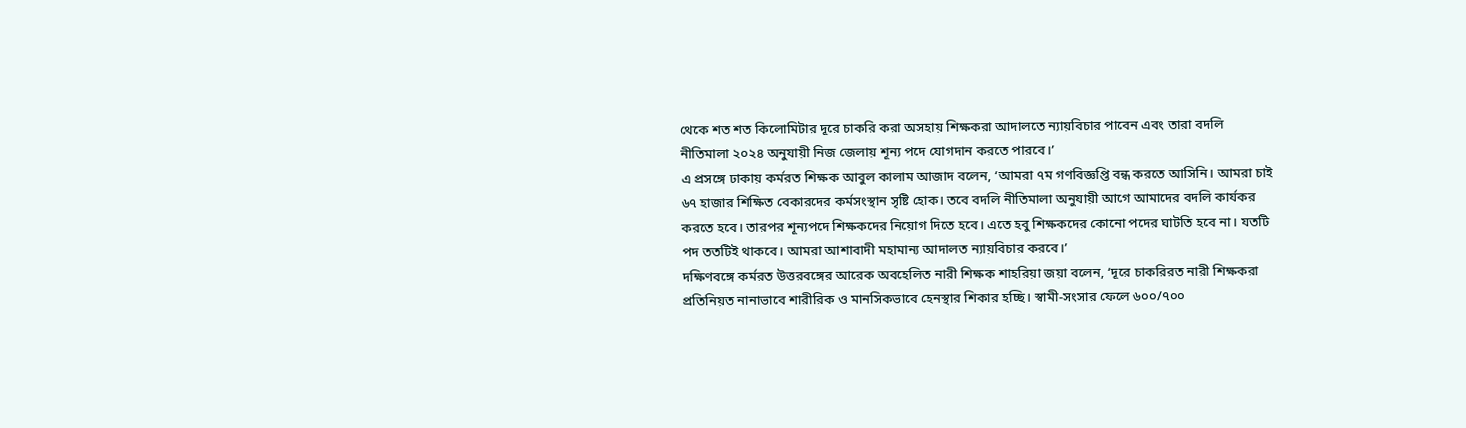থেকে শত শত কিলোমিটার দূরে চাকরি করা অসহায় শিক্ষকরা আদালতে ন্যায়বিচার পাবেন এবং তারা বদলি নীতিমালা ২০২৪ অনুযায়ী নিজ জেলায় শূন্য পদে যোগদান করতে পারবে।’
এ প্রসঙ্গে ঢাকায় কর্মরত শিক্ষক আবুল কালাম আজাদ বলেন, ‘আমরা ৭ম গণবিজ্ঞপ্তি বন্ধ করতে আসিনি। আমরা চাই ৬৭ হাজার শিক্ষিত বেকারদের কর্মসংস্থান সৃষ্টি হোক। তবে বদলি নীতিমালা অনুযায়ী আগে আমাদের বদলি কার্যকর করতে হবে। তারপর শূন্যপদে শিক্ষকদের নিয়োগ দিতে হবে। এতে হবু শিক্ষকদের কোনো পদের ঘাটতি হবে না। যতটি পদ ততটিই থাকবে। আমরা আশাবাদী মহামান্য আদালত ন্যায়বিচার করবে।’
দক্ষিণবঙ্গে কর্মরত উত্তরবঙ্গের আরেক অবহেলিত নারী শিক্ষক শাহরিয়া জয়া বলেন, ‘দূরে চাকরিরত নারী শিক্ষকরা প্রতিনিয়ত নানাভাবে শারীরিক ও মানসিকভাবে হেনস্থার শিকার হচ্ছি। স্বামী-সংসার ফেলে ৬০০/৭০০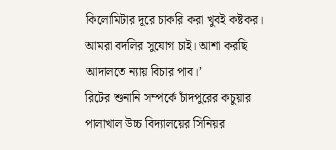কিলোমিটার দূরে চাকরি করা খুবই কষ্টকর। আমরা বদলির সুযোগ চাই। আশা করছি আদালতে ন্যায় বিচার পাব।’
রিটের শুনানি সম্পর্কে চাঁদপুরের কচুয়ার পালাখাল উচ্চ বিদ্যালয়ের সিনিয়র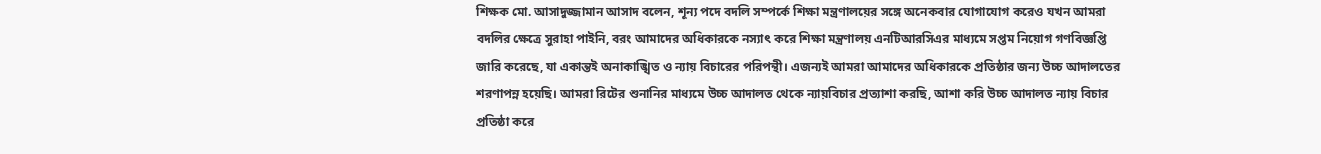শিক্ষক মো. আসাদুজ্জামান আসাদ বলেন, শূন্য পদে বদলি সম্পর্কে শিক্ষা মন্ত্রণালয়ের সঙ্গে অনেকবার যোগাযোগ করেও যখন আমরা বদলির ক্ষেত্রে সুরাহা পাইনি, বরং আমাদের অধিকারকে নস্যাৎ করে শিক্ষা মন্ত্রণালয় এনটিআরসিএর মাধ্যমে সপ্তম নিয়োগ গণবিজ্ঞপ্তি জারি করেছে, যা একান্তই অনাকাঙ্খিত ও ন্যায় বিচারের পরিপন্থী। এজন্যই আমরা আমাদের অধিকারকে প্রতিষ্ঠার জন্য উচ্চ আদালতের শরণাপন্ন হয়েছি। আমরা রিটের শুনানির মাধ্যমে উচ্চ আদালত থেকে ন্যায়বিচার প্রত্যাশা করছি, আশা করি উচ্চ আদালত ন্যায় বিচার প্রতিষ্ঠা করে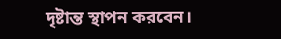দৃষ্টান্ত স্থাপন করবেন।